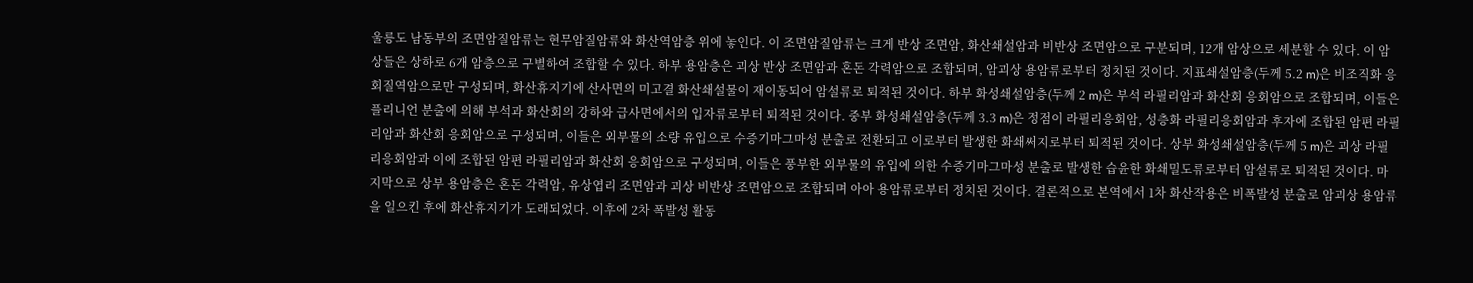울릉도 남동부의 조면암질암류는 현무암질암류와 화산역암층 위에 놓인다. 이 조면암질암류는 크게 반상 조면암, 화산쇄설암과 비반상 조면암으로 구분되며, 12개 암상으로 세분할 수 있다. 이 암상들은 상하로 6개 암층으로 구별하여 조합할 수 있다. 하부 용암층은 괴상 반상 조면암과 혼돈 각력암으로 조합되며, 암괴상 용암류로부터 정치된 것이다. 지표쇄설암층(두께 5.2 m)은 비조직화 응회질역암으로만 구성되며, 화산휴지기에 산사면의 미고결 화산쇄설물이 재이동되어 암설류로 퇴적된 것이다. 하부 화성쇄설암층(두께 2 m)은 부석 라필리암과 화산회 응회암으로 조합되며, 이들은 플리니언 분출에 의해 부석과 화산회의 강하와 급사면에서의 입자류로부터 퇴적된 것이다. 중부 화성쇄설암층(두께 3.3 m)은 정점이 라필리응회암, 성층화 라필리응회암과 후자에 조합된 암편 라필리암과 화산회 응회암으로 구성되며, 이들은 외부물의 소량 유입으로 수증기마그마성 분출로 전환되고 이로부터 발생한 화쇄써지로부터 퇴적된 것이다. 상부 화성쇄설암층(두께 5 m)은 괴상 라필리응회암과 이에 조합된 암편 라필리암과 화산회 응회암으로 구성되며, 이들은 풍부한 외부물의 유입에 의한 수증기마그마성 분출로 발생한 습윤한 화쇄밀도류로부터 암설류로 퇴적된 것이다. 마지막으로 상부 용암층은 혼돈 각력암, 유상엽리 조면암과 괴상 비반상 조면암으로 조합되며 아아 용암류로부터 정치된 것이다. 결론적으로 본역에서 1차 화산작용은 비폭발성 분출로 암괴상 용암류을 일으킨 후에 화산휴지기가 도래되었다. 이후에 2차 폭발성 활동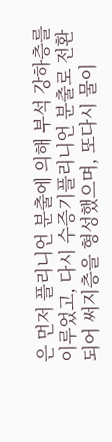은 먼저 플리니언 분출에 의해 부석 강하층를 이루었고, 다시 수증기플리니언 분출로 전환되어 써지층을 형성했으며, 또다시 물이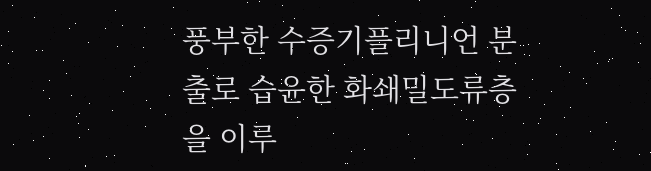풍부한 수증기플리니언 분출로 습윤한 화쇄밀도류층을 이루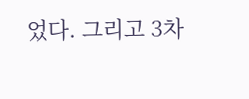었다. 그리고 3차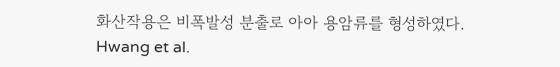화산작용은 비폭발성 분출로 아아 용암류를 형성하였다.
Hwang et al.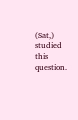(Sat,) studied this question.